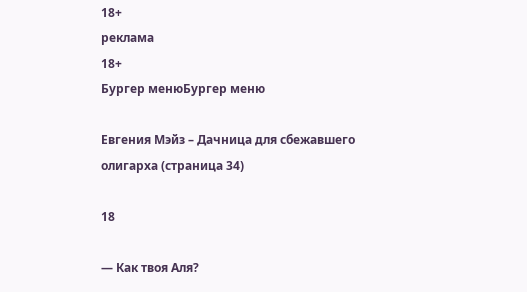18+
реклама
18+
Бургер менюБургер меню

Евгения Мэйз – Дачница для сбежавшего олигарха (страница 34)

18

— Как твоя Аля?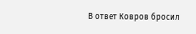В ответ Ковров бросил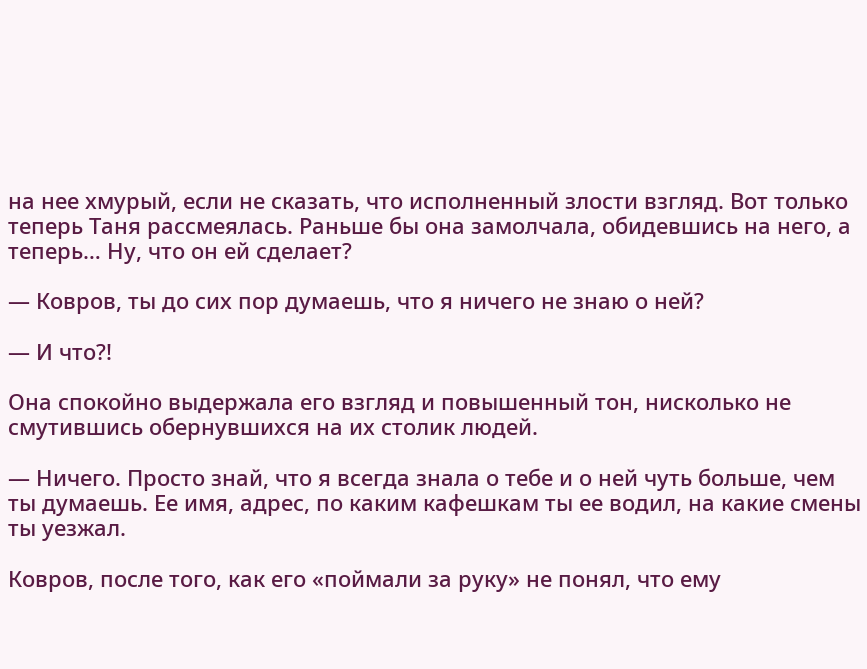на нее хмурый, если не сказать, что исполненный злости взгляд. Вот только теперь Таня рассмеялась. Раньше бы она замолчала, обидевшись на него, а теперь… Ну, что он ей сделает?

— Ковров, ты до сих пор думаешь, что я ничего не знаю о ней?

— И что?!

Она спокойно выдержала его взгляд и повышенный тон, нисколько не смутившись обернувшихся на их столик людей.

— Ничего. Просто знай, что я всегда знала о тебе и о ней чуть больше, чем ты думаешь. Ее имя, адрес, по каким кафешкам ты ее водил, на какие смены ты уезжал.

Ковров, после того, как его «поймали за руку» не понял, что ему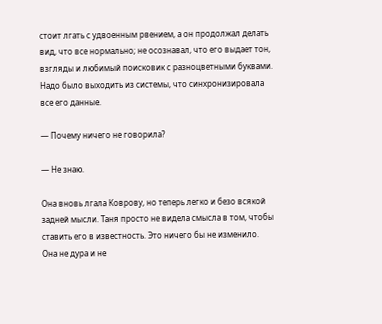стоит лгать с удвоенным рвением, а он продолжал делать вид, что все нормально; не осознавал, что его выдает тон, взгляды и любимый поисковик с разноцветными буквами. Надо было выходить из системы, что синхронизировала все его данные.

— Почему ничего не говорила?

— Не знаю.

Она вновь лгала Коврову, но теперь легко и безо всякой задней мысли. Таня просто не видела смысла в том, чтобы ставить его в известность. Это ничего бы не изменило. Она не дура и не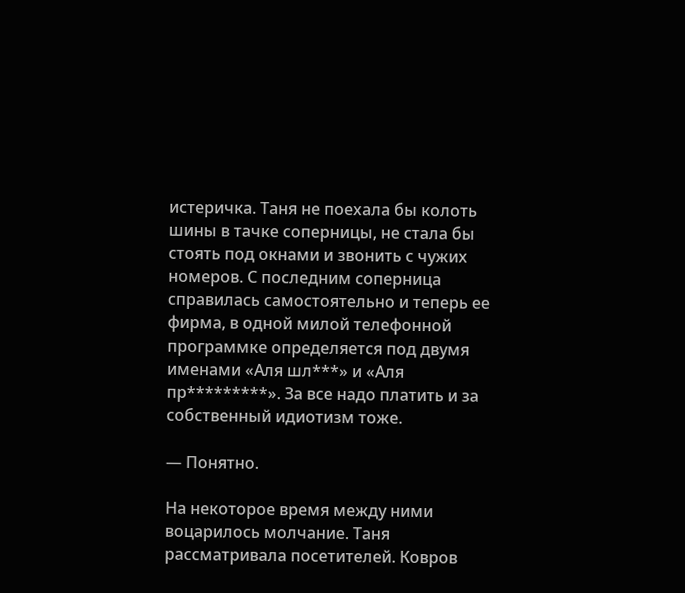истеричка. Таня не поехала бы колоть шины в тачке соперницы, не стала бы стоять под окнами и звонить с чужих номеров. С последним соперница справилась самостоятельно и теперь ее фирма, в одной милой телефонной программке определяется под двумя именами «Аля шл***» и «Аля пр*********». За все надо платить и за собственный идиотизм тоже.

— Понятно.

На некоторое время между ними воцарилось молчание. Таня рассматривала посетителей. Ковров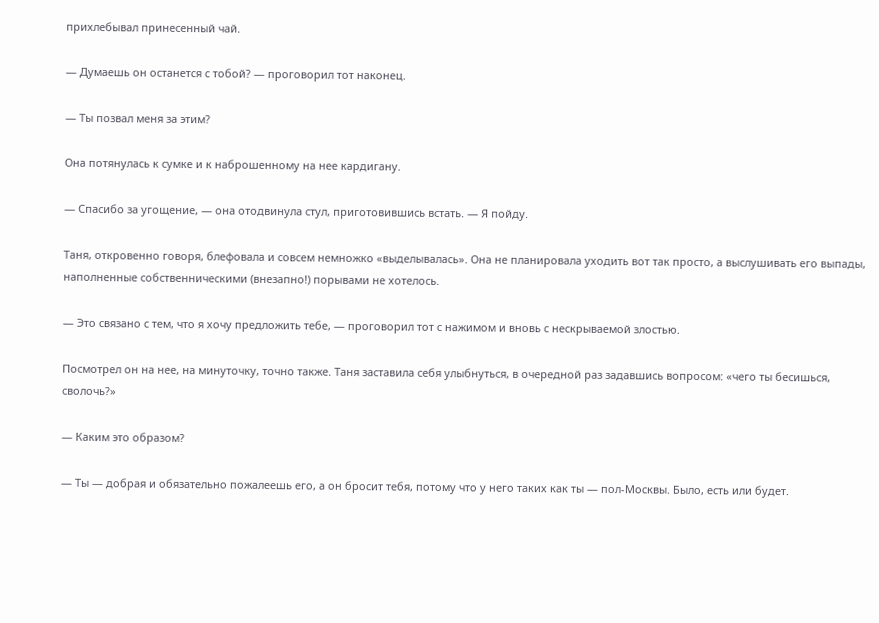прихлебывал принесенный чай.

— Думаешь он останется с тобой? — проговорил тот наконец.

— Ты позвал меня за этим?

Она потянулась к сумке и к наброшенному на нее кардигану.

— Спасибо за угощение, — она отодвинула стул, приготовившись встать. — Я пойду.

Таня, откровенно говоря, блефовала и совсем немножко «выделывалась». Она не планировала уходить вот так просто, а выслушивать его выпады, наполненные собственническими (внезапно!) порывами не хотелось.

— Это связано с тем, что я хочу предложить тебе, — проговорил тот с нажимом и вновь с нескрываемой злостью.

Посмотрел он на нее, на минуточку, точно также. Таня заставила себя улыбнуться, в очередной раз задавшись вопросом: «чего ты бесишься, сволочь?»

— Каким это образом?

— Ты — добрая и обязательно пожалеешь его, а он бросит тебя, потому что у него таких как ты — пол-Москвы. Было, есть или будет.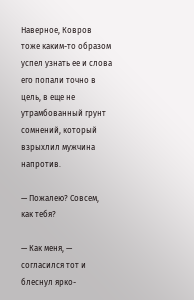Наверное, Ковров тоже каким-то образом успел узнать ее и слова его попали точно в цель, в еще не утрамбованный грунт сомнений, который взрыхлил мужчина напротив.

— Пожалею? Совсем, как тебя?

— Как меня, — согласился тот и блеснул ярко-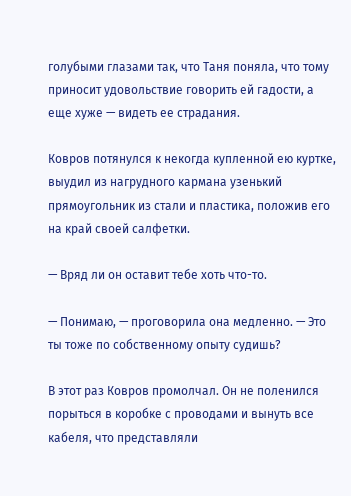голубыми глазами так, что Таня поняла, что тому приносит удовольствие говорить ей гадости, а еще хуже — видеть ее страдания.

Ковров потянулся к некогда купленной ею куртке, выудил из нагрудного кармана узенький прямоугольник из стали и пластика, положив его на край своей салфетки.

— Вряд ли он оставит тебе хоть что-то.

— Понимаю, — проговорила она медленно. — Это ты тоже по собственному опыту судишь?

В этот раз Ковров промолчал. Он не поленился порыться в коробке с проводами и вынуть все кабеля, что представляли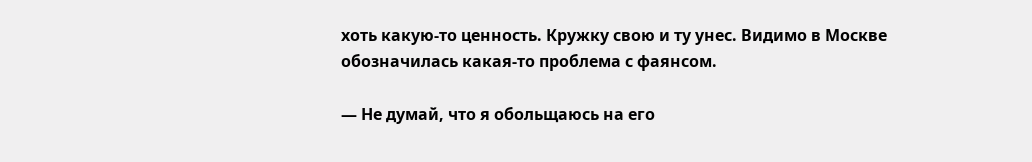хоть какую-то ценность. Кружку свою и ту унес. Видимо в Москве обозначилась какая-то проблема с фаянсом.

— Не думай, что я обольщаюсь на его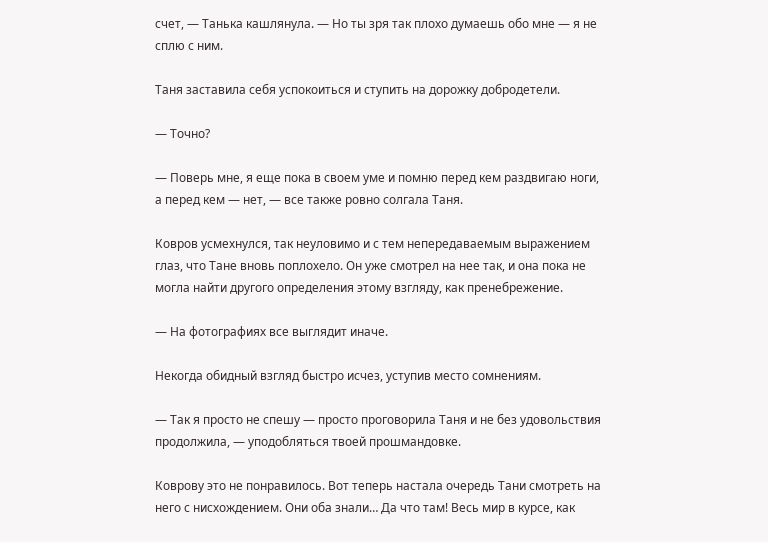счет, — Танька кашлянула. — Но ты зря так плохо думаешь обо мне — я не сплю с ним.

Таня заставила себя успокоиться и ступить на дорожку добродетели.

— Точно?

— Поверь мне, я еще пока в своем уме и помню перед кем раздвигаю ноги, а перед кем — нет, — все также ровно солгала Таня.

Ковров усмехнулся, так неуловимо и с тем непередаваемым выражением глаз, что Тане вновь поплохело. Он уже смотрел на нее так, и она пока не могла найти другого определения этому взгляду, как пренебрежение.

— На фотографиях все выглядит иначе.

Некогда обидный взгляд быстро исчез, уступив место сомнениям.

— Так я просто не спешу — просто проговорила Таня и не без удовольствия продолжила, — уподобляться твоей прошмандовке.

Коврову это не понравилось. Вот теперь настала очередь Тани смотреть на него с нисхождением. Они оба знали… Да что там! Весь мир в курсе, как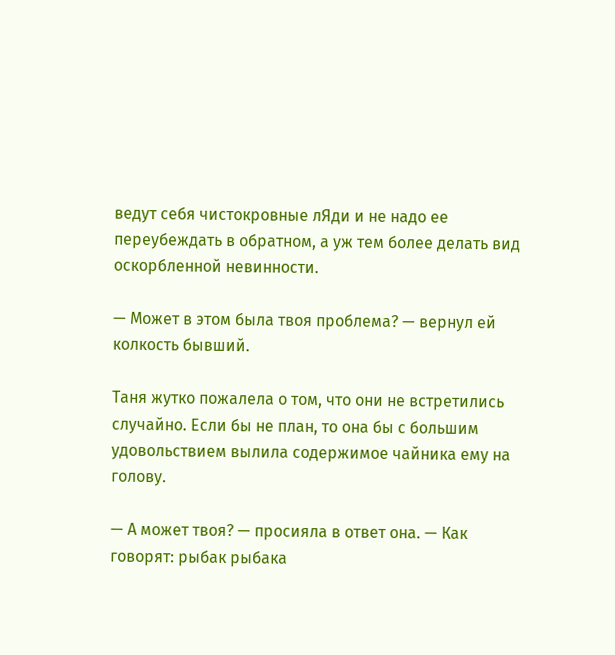ведут себя чистокровные лЯди и не надо ее переубеждать в обратном, а уж тем более делать вид оскорбленной невинности.

— Может в этом была твоя проблема? — вернул ей колкость бывший.

Таня жутко пожалела о том, что они не встретились случайно. Если бы не план, то она бы с большим удовольствием вылила содержимое чайника ему на голову.

— А может твоя? — просияла в ответ она. — Как говорят: рыбак рыбака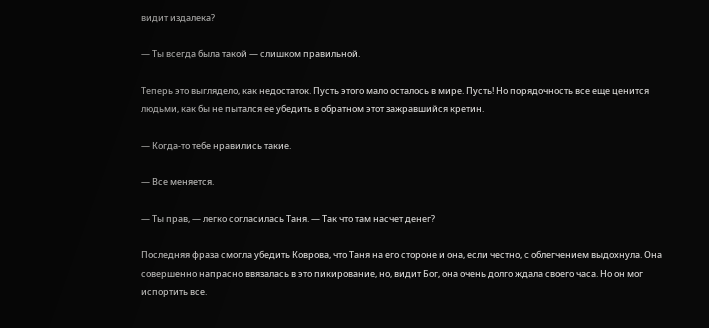видит издалека?

— Ты всегда была такой — слишком правильной.

Теперь это выглядело, как недостаток. Пусть этого мало осталось в мире. Пусть! Но порядочность все еще ценится людьми, как бы не пытался ее убедить в обратном этот зажравшийся кретин.

— Когда-то тебе нравились такие.

— Все меняется.

— Ты прав, — легко согласилась Таня. — Так что там насчет денег?

Последняя фраза смогла убедить Коврова, что Таня на его стороне и она, если честно, c облегчением выдохнула. Она совершенно напрасно ввязалась в это пикирование, но, видит Бог, она очень долго ждала своего часа. Но он мог испортить все.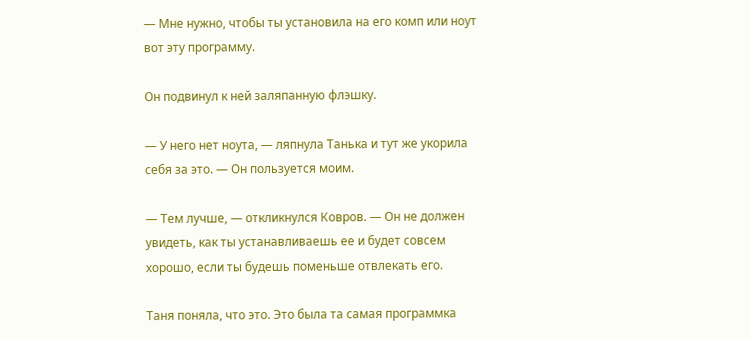— Мне нужно, чтобы ты установила на его комп или ноут вот эту программу.

Он подвинул к ней заляпанную флэшку.

— У него нет ноута, — ляпнула Танька и тут же укорила себя за это. — Он пользуется моим.

— Тем лучше, — откликнулся Ковров. — Он не должен увидеть, как ты устанавливаешь ее и будет совсем хорошо, если ты будешь поменьше отвлекать его.

Таня поняла, что это. Это была та самая программка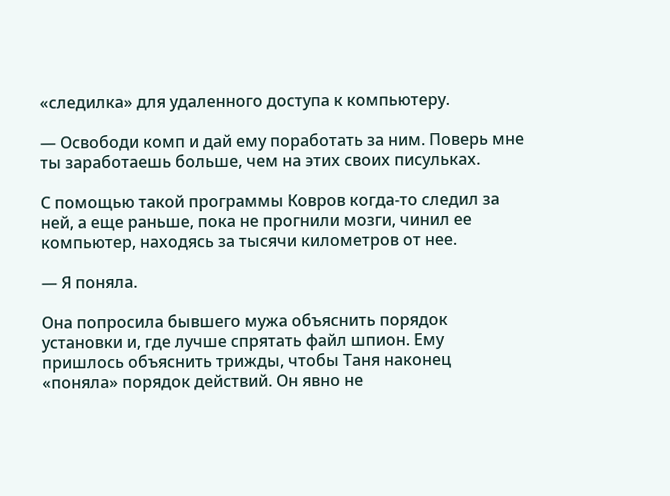«следилка» для удаленного доступа к компьютеру.

— Освободи комп и дай ему поработать за ним. Поверь мне ты заработаешь больше, чем на этих своих писульках.

С помощью такой программы Ковров когда-то следил за ней, а еще раньше, пока не прогнили мозги, чинил ее компьютер, находясь за тысячи километров от нее.

— Я поняла.

Она попросила бывшего мужа объяснить порядок установки и, где лучше спрятать файл шпион. Ему пришлось объяснить трижды, чтобы Таня наконец «поняла» порядок действий. Он явно не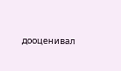дооценивал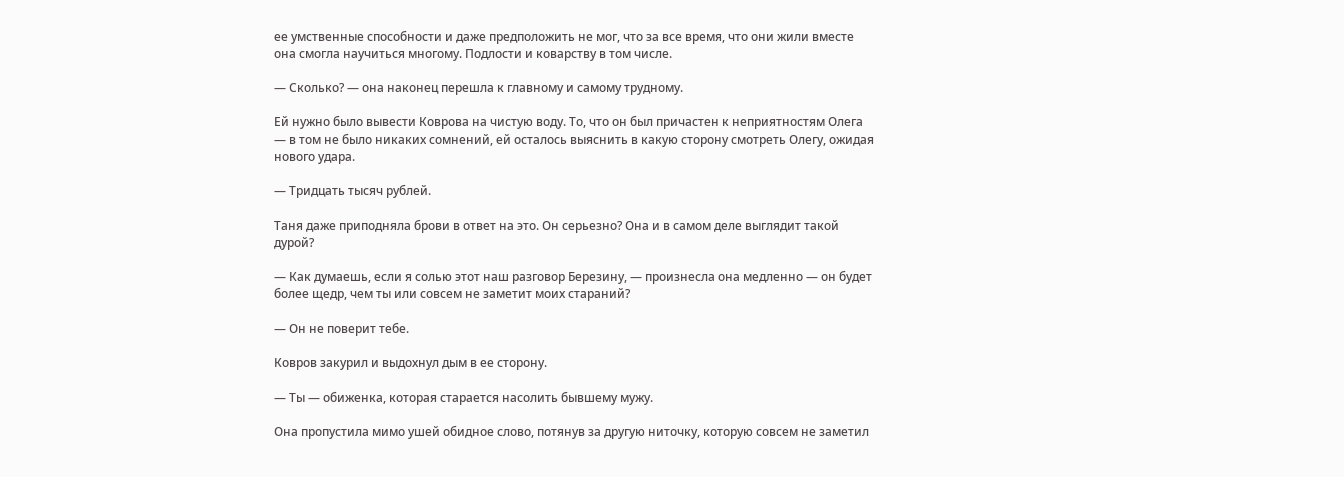ее умственные способности и даже предположить не мог, что за все время, что они жили вместе она смогла научиться многому. Подлости и коварству в том числе.

— Сколько? — она наконец перешла к главному и самому трудному.

Ей нужно было вывести Коврова на чистую воду. То, что он был причастен к неприятностям Олега — в том не было никаких сомнений, ей осталось выяснить в какую сторону смотреть Олегу, ожидая нового удара.

— Тридцать тысяч рублей.

Таня даже приподняла брови в ответ на это. Он серьезно? Она и в самом деле выглядит такой дурой?

— Как думаешь, если я солью этот наш разговор Березину, — произнесла она медленно — он будет более щедр, чем ты или совсем не заметит моих стараний?

— Он не поверит тебе.

Ковров закурил и выдохнул дым в ее сторону.

— Ты — обиженка, которая старается насолить бывшему мужу.

Она пропустила мимо ушей обидное слово, потянув за другую ниточку, которую совсем не заметил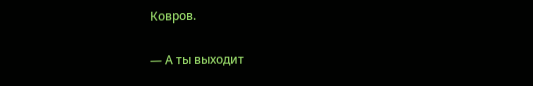Ковров.

— А ты выходит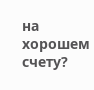на хорошем счету?